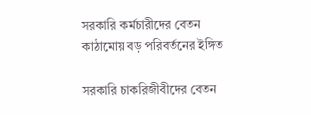সরকারি কর্মচারীদের বেতন কাঠামোয় বড় পরিবর্তনের ইঙ্গিত

সরকারি চাকরিজীবীদের বেতন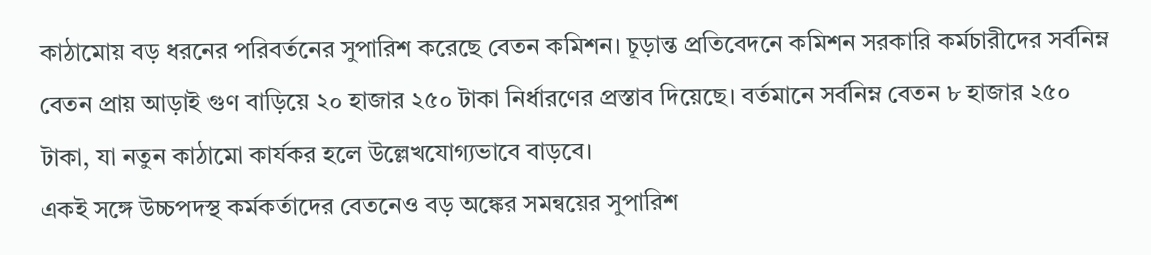কাঠামোয় বড় ধরনের পরিবর্তনের সুপারিশ করেছে বেতন কমিশন। চূড়ান্ত প্রতিবেদনে কমিশন সরকারি কর্মচারীদের সর্বনিম্ন বেতন প্রায় আড়াই গুণ বাড়িয়ে ২০ হাজার ২৫০ টাকা নির্ধারণের প্রস্তাব দিয়েছে। বর্তমানে সর্বনিম্ন বেতন ৮ হাজার ২৫০ টাকা, যা নতুন কাঠামো কার্যকর হলে উল্লেখযোগ্যভাবে বাড়বে।
একই সঙ্গে উচ্চপদস্থ কর্মকর্তাদের বেতনেও বড় অঙ্কের সমন্বয়ের সুপারিশ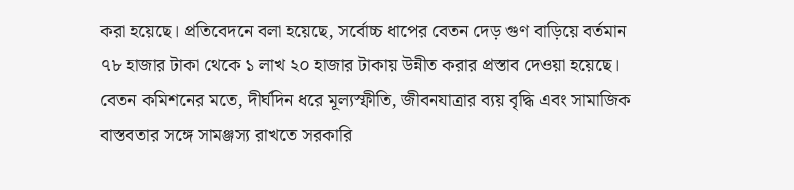করা হয়েছে। প্রতিবেদনে বলা হয়েছে, সর্বোচ্চ ধাপের বেতন দেড় গুণ বাড়িয়ে বর্তমান ৭৮ হাজার টাকা থেকে ১ লাখ ২০ হাজার টাকায় উন্নীত করার প্রস্তাব দেওয়া হয়েছে।
বেতন কমিশনের মতে, দীর্ঘদিন ধরে মূল্যস্ফীতি, জীবনযাত্রার ব্যয় বৃদ্ধি এবং সামাজিক বাস্তবতার সঙ্গে সামঞ্জস্য রাখতে সরকারি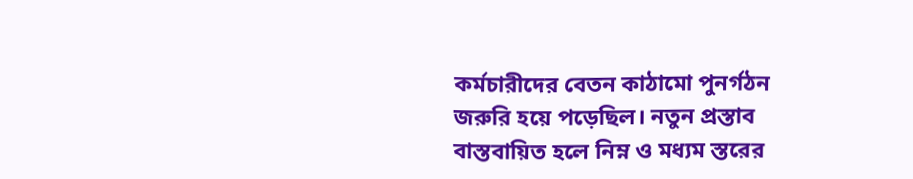কর্মচারীদের বেতন কাঠামো পুনর্গঠন জরুরি হয়ে পড়েছিল। নতুন প্রস্তাব বাস্তবায়িত হলে নিম্ন ও মধ্যম স্তরের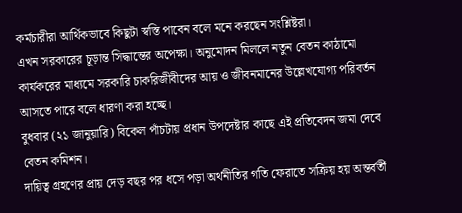কর্মচারীরা আর্থিকভাবে কিছুটা স্বস্তি পাবেন বলে মনে করছেন সংশ্লিষ্টরা।
এখন সরকারের চূড়ান্ত সিদ্ধান্তের অপেক্ষা। অনুমোদন মিললে নতুন বেতন কাঠামো কার্যকরের মাধ্যমে সরকারি চাকরিজীবীদের আয় ও জীবনমানের উল্লেখযোগ্য পরিবর্তন আসতে পারে বলে ধারণা করা হচ্ছে।
বুধবার (২১ জানুয়ারি) বিকেল পাঁচটায় প্রধান উপদেষ্টার কাছে এই প্রতিবেদন জমা দেবে বেতন কমিশন।
দায়িত্ব গ্রহণের প্রায় দেড় বছর পর ধসে পড়া অর্থনীতির গতি ফেরাতে সক্রিয় হয় অন্তর্বর্তী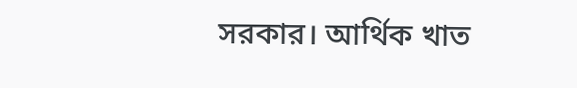সরকার। আর্থিক খাত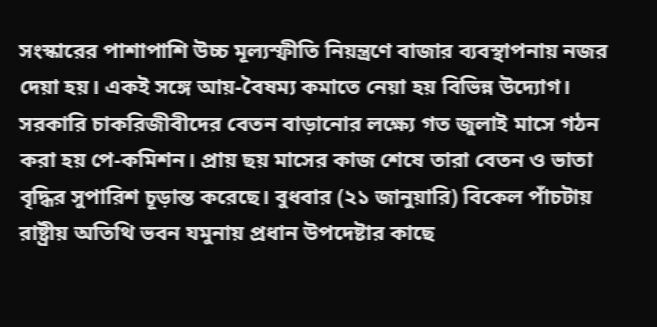সংস্কারের পাশাপাশি উচ্চ মূল্যস্ফীতি নিয়ন্ত্রণে বাজার ব্যবস্থাপনায় নজর দেয়া হয়। একই সঙ্গে আয়-বৈষম্য কমাতে নেয়া হয় বিভিন্ন উদ্যোগ।
সরকারি চাকরিজীবীদের বেতন বাড়ানোর লক্ষ্যে গত জুলাই মাসে গঠন করা হয় পে-কমিশন। প্রায় ছয় মাসের কাজ শেষে তারা বেতন ও ভাতা বৃদ্ধির সুপারিশ চূড়ান্ত করেছে। বুধবার (২১ জানুয়ারি) বিকেল পাঁচটায় রাষ্ট্রীয় অতিথি ভবন যমুনায় প্রধান উপদেষ্টার কাছে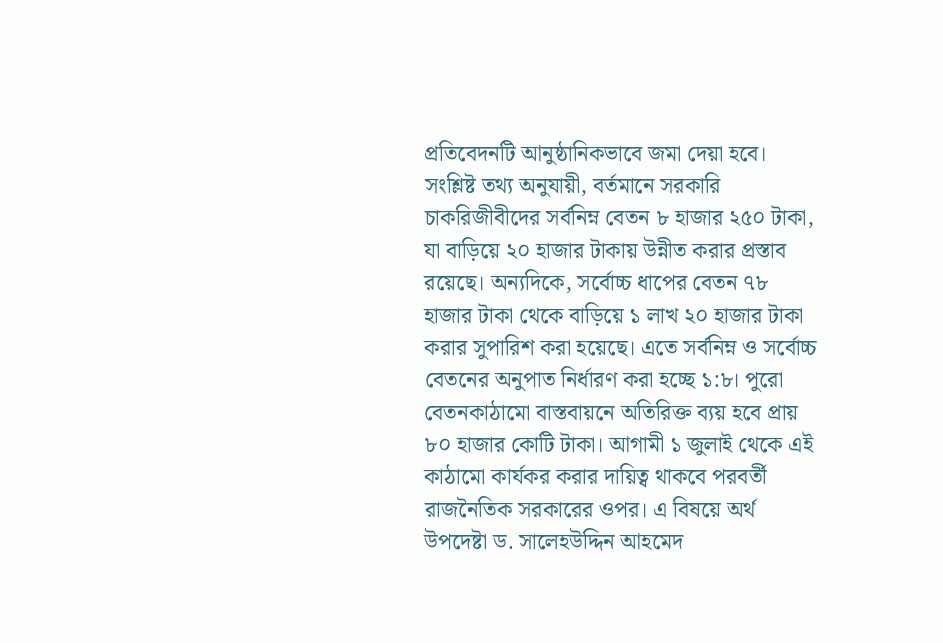প্রতিবেদনটি আনুষ্ঠানিকভাবে জমা দেয়া হবে।
সংশ্লিষ্ট তথ্য অনুযায়ী, বর্তমানে সরকারি চাকরিজীবীদের সর্বনিম্ন বেতন ৮ হাজার ২৫০ টাকা, যা বাড়িয়ে ২০ হাজার টাকায় উন্নীত করার প্রস্তাব রয়েছে। অন্যদিকে, সর্বোচ্চ ধাপের বেতন ৭৮ হাজার টাকা থেকে বাড়িয়ে ১ লাখ ২০ হাজার টাকা করার সুপারিশ করা হয়েছে। এতে সর্বনিম্ন ও সর্বোচ্চ বেতনের অনুপাত নির্ধারণ করা হচ্ছে ১:৮। পুরো বেতনকাঠামো বাস্তবায়নে অতিরিক্ত ব্যয় হবে প্রায় ৮০ হাজার কোটি টাকা। আগামী ১ জুলাই থেকে এই কাঠামো কার্যকর করার দায়িত্ব থাকবে পরবর্তী রাজনৈতিক সরকারের ওপর। এ বিষয়ে অর্থ উপদেষ্টা ড. সালেহউদ্দিন আহমেদ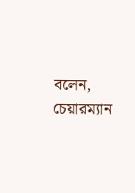বলেন, চেয়ারম্যান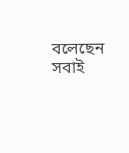বলেছেন সবাই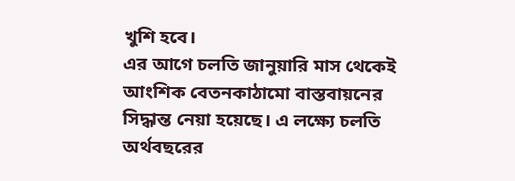খুশি হবে।
এর আগে চলতি জানুয়ারি মাস থেকেই আংশিক বেতনকাঠামো বাস্তবায়নের সিদ্ধান্ত নেয়া হয়েছে। এ লক্ষ্যে চলতি অর্থবছরের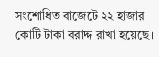সংশোধিত বাজেটে ২২ হাজার কোটি টাকা বরাদ্দ রাখা হয়েছে।